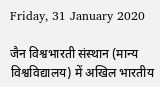Friday, 31 January 2020

जैन विश्वभारती संस्थान (मान्य विश्वविद्यालय) में अखिल भारतीय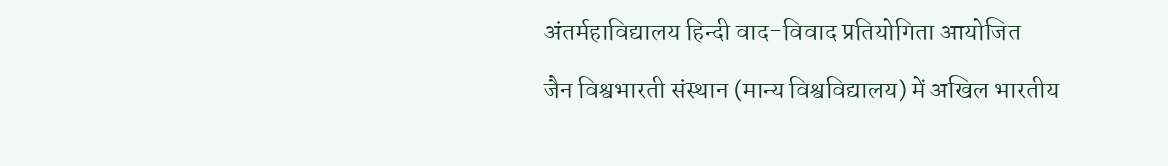अंतर्महाविद्यालय हिन्दी वाद-विवाद प्रतियोगिता आयोजित

जैन विश्वभारती संस्थान (मान्य विश्वविद्यालय) में अखिल भारतीय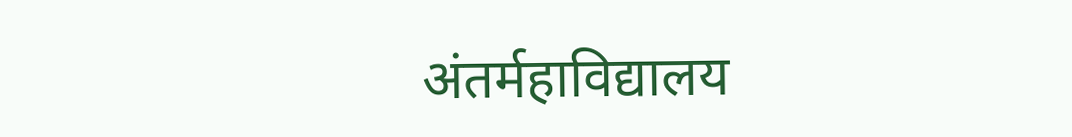अंतर्महाविद्यालय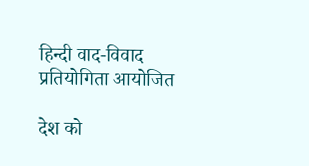हिन्दी वाद-विवाद प्रतियोगिता आयोजित

देश को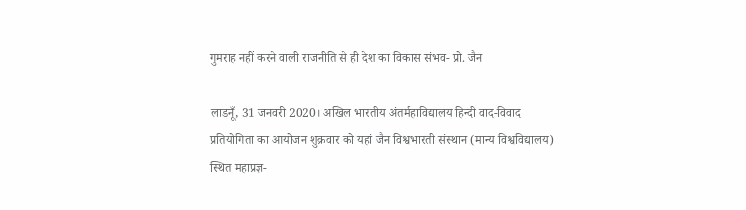गुमराह नहीं करने वाली राजनीति से ही देश का विकास संभव- प्रो. जैन

लाडनूँ, 31 जनवरी 2020। अखिल भारतीय अंतर्महाविद्यालय हिन्दी वाद-विवाद प्रतियोगिता का आयोजन शुक्रवार को यहां जैन विश्वभारती संस्थान (मान्य विश्वविद्यालय) स्थित महाप्रज्ञ-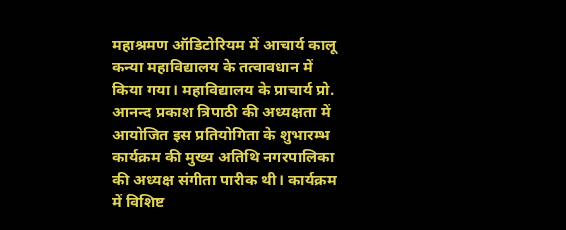महाश्रमण ऑडिटोरियम में आचार्य कालू कन्या महाविद्यालय के तत्वावधान में किया गया। महाविद्यालय के प्राचार्य प्रो. आनन्द प्रकाश त्रिपाठी की अध्यक्षता में आयोजित इस प्रतियोगिता के शुभारम्भ कार्यक्रम की मुख्य अतिथि नगरपालिका की अध्यक्ष संगीता पारीक थी। कार्यक्रम में विशिष्ट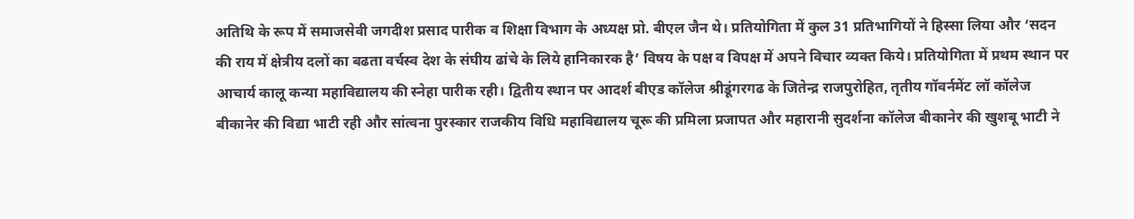अतिथि के रूप में समाजसेवी जगदीश प्रसाद पारीक व शिक्षा विभाग के अध्यक्ष प्रो. बीएल जैन थे। प्रतियोगिता में कुल 31 प्रतिभागियों ने हिस्सा लिया और ‘सदन की राय में क्षेत्रीय दलों का बढता वर्चस्व देश के संघीय ढांचे के लिये हानिकारक है’ विषय के पक्ष व विपक्ष में अपने विचार व्यक्त किये। प्रतियोगिता में प्रथम स्थान पर आचार्य कालू कन्या महाविद्यालय की स्नेहा पारीक रही। द्वितीय स्थान पर आदर्श बीएड कॉलेज श्रीडूंगरगढ के जितेन्द्र राजपुरोहित, तृतीय गॉवर्नमेंट लॉ कॉलेज बीकानेर की विद्या भाटी रही और सांत्वना पुरस्कार राजकीय विधि महाविद्यालय चूरू की प्रमिला प्रजापत और महारानी सुदर्शना कॉलेज बीकानेर की खुशबू भाटी ने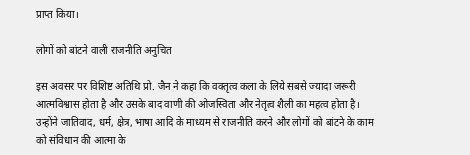प्राप्त किया।

लोगों को बांटने वाली राजनीति अनुचित

इस अवसर पर विशिष्ट अतिथि प्रो. जैन ने कहा कि वक्तृत्व कला के लिये सबसे ज्यादा जरूरी आत्मविश्वास होता है और उसके बाद वाणी की ओजस्विता और नेतृत्व शैली का महत्व होता है। उन्होंने जातिवाद, धर्म, क्षेत्र, भाषा आदि के माध्यम से राजनीति करने और लोगों को बांटने के काम को संविधान की आत्मा के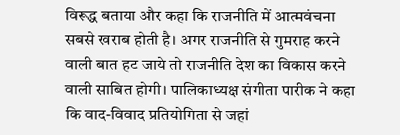विरूद्ध बताया और कहा कि राजनीति में आत्मवंचना सबसे खराब होती है। अगर राजनीति से गुमराह करने वाली बात हट जाये तो राजनीति देश का विकास करने वाली साबित होगी। पालिकाध्यक्ष संगीता पारीक ने कहा कि वाद-विवाद प्रतियोगिता से जहां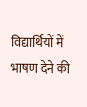विद्यार्थियों में भाषण देने की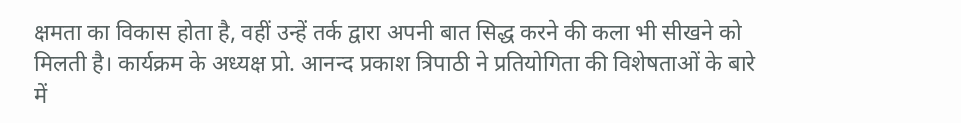क्षमता का विकास होता है, वहीं उन्हें तर्क द्वारा अपनी बात सिद्ध करने की कला भी सीखने को मिलती है। कार्यक्रम के अध्यक्ष प्रो. आनन्द प्रकाश त्रिपाठी ने प्रतियोगिता की विशेषताओं के बारे में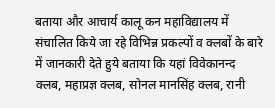बताया और आचार्य कालू कन महाविद्यालय में संचालित किये जा रहे विभिन्न प्रकल्पों व क्लबों के बारे में जानकारी देते हुये बताया कि यहां विवेकानन्द क्लब, महाप्रज्ञ क्लब, सोनल मानसिंह क्लब, रानी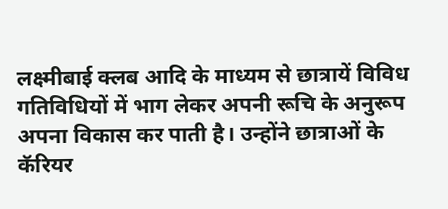लक्ष्मीबाई क्लब आदि के माध्यम से छात्रायें विविध गतिविधियों में भाग लेकर अपनी रूचि के अनुरूप अपना विकास कर पाती है। उन्होंने छात्राओं के कॅरियर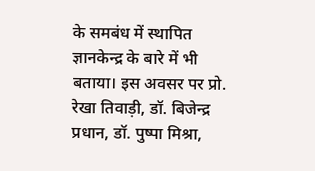के समबंध में स्थापित ज्ञानकेन्द्र के बारे में भी बताया। इस अवसर पर प्रो. रेखा तिवाड़ी, डॉ. बिजेन्द्र प्रधान, डॉ. पुष्पा मिश्रा,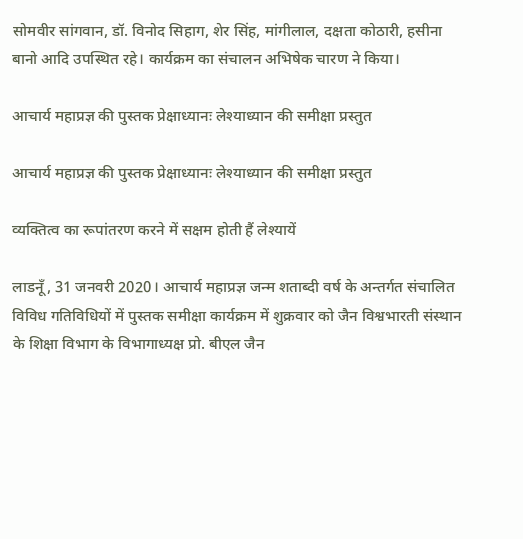सोमवीर सांगवान, डॉ. विनोद सिहाग, शेर सिंह, मांगीलाल, दक्षता कोठारी, हसीना बानो आदि उपस्थित रहे। कार्यक्रम का संचालन अभिषेक चारण ने किया।

आचार्य महाप्रज्ञ की पुस्तक प्रेक्षाध्यानः लेश्याध्यान की समीक्षा प्रस्तुत

आचार्य महाप्रज्ञ की पुस्तक प्रेक्षाध्यानः लेश्याध्यान की समीक्षा प्रस्तुत

व्यक्तित्व का रूपांतरण करने में सक्षम होती हैं लेश्यायें

लाडनूँ, 31 जनवरी 2020। आचार्य महाप्रज्ञ जन्म शताब्दी वर्ष के अन्तर्गत संचालित विविध गतिविधियों में पुस्तक समीक्षा कार्यक्रम में शुक्रवार को जैन विश्वभारती संस्थान के शिक्षा विभाग के विभागाध्यक्ष प्रो. बीएल जैन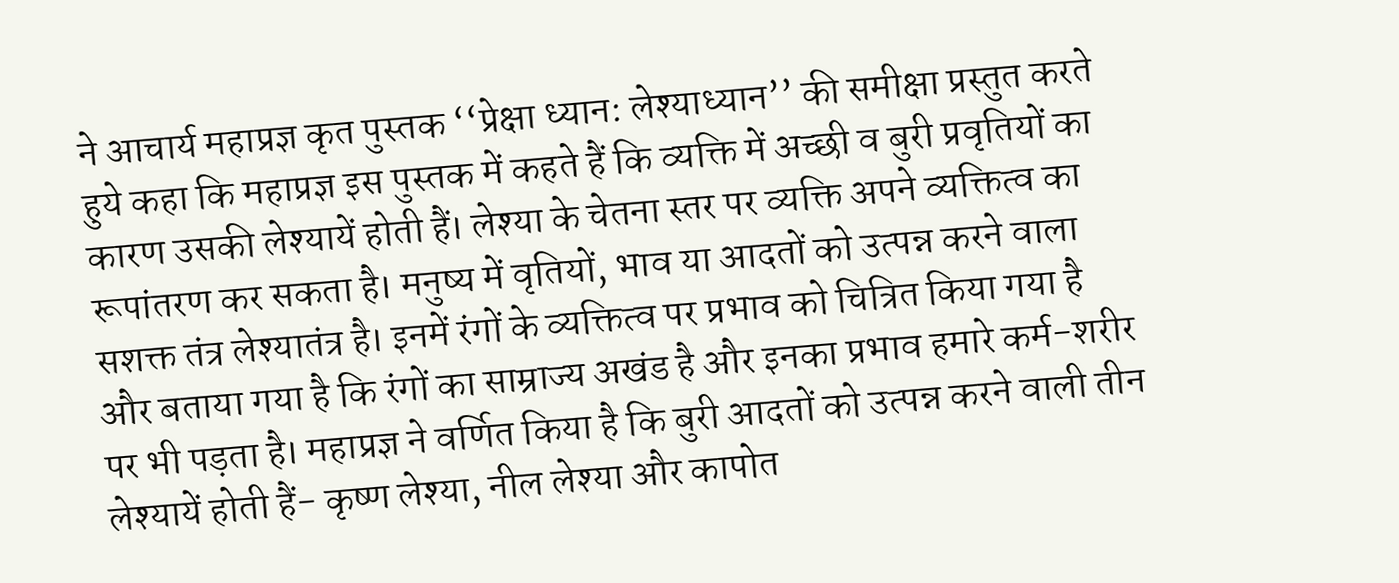ने आचार्य महाप्रज्ञ कृत पुस्तक ‘‘प्रेक्षा ध्यान: लेश्याध्यान’’ की समीक्षा प्रस्तुत करते हुये कहा कि महाप्रज्ञ इस पुस्तक में कहते हैं कि व्यक्ति में अच्छी व बुरी प्रवृतियों का कारण उसकी लेश्यायें होती हैं। लेश्या के चेतना स्तर पर व्यक्ति अपने व्यक्तित्व का रूपांतरण कर सकता है। मनुष्य में वृतियों, भाव या आदतों को उत्पन्न करने वाला सशक्त तंत्र लेश्यातंत्र है। इनमें रंगों के व्यक्तित्व पर प्रभाव को चित्रित किया गया है और बताया गया है कि रंगों का साम्राज्य अखंड है और इनका प्रभाव हमारे कर्म-शरीर पर भी पड़ता है। महाप्रज्ञ ने वर्णित किया है कि बुरी आदतों को उत्पन्न करने वाली तीन लेश्यायें होती हैं- कृष्ण लेश्या, नील लेश्या और कापोत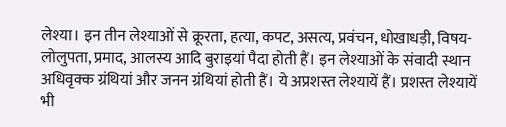लेश्या। इन तीन लेश्याओं से क्रूरता, हत्या, कपट, असत्य, प्रवंचन, धोखाधड़ी, विषय-लोलुपता, प्रमाद, आलस्य आदि बुराइयां पैदा होती हैं। इन लेश्याओं के संवादी स्थान अधिवृक्क ग्रंथियां और जनन ग्रंथियां होती हैं। ये अप्रशस्त लेश्यायें हैं। प्रशस्त लेश्यायें भी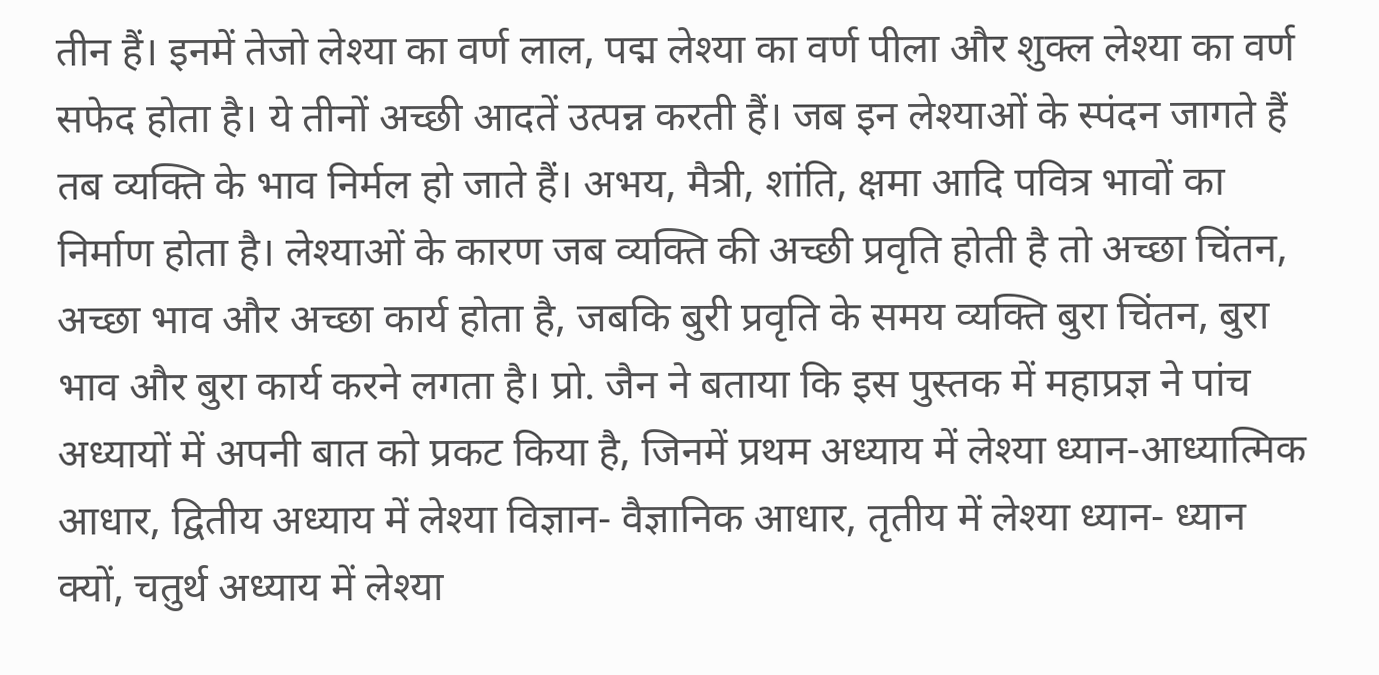तीन हैं। इनमें तेजो लेश्या का वर्ण लाल, पद्म लेश्या का वर्ण पीला और शुक्ल लेश्या का वर्ण सफेद होता है। ये तीनों अच्छी आदतें उत्पन्न करती हैं। जब इन लेश्याओं के स्पंदन जागते हैं तब व्यक्ति के भाव निर्मल हो जाते हैं। अभय, मैत्री, शांति, क्षमा आदि पवित्र भावों का निर्माण होता है। लेश्याओं के कारण जब व्यक्ति की अच्छी प्रवृति होती है तो अच्छा चिंतन, अच्छा भाव और अच्छा कार्य होता है, जबकि बुरी प्रवृति के समय व्यक्ति बुरा चिंतन, बुरा भाव और बुरा कार्य करने लगता है। प्रो. जैन ने बताया कि इस पुस्तक में महाप्रज्ञ ने पांच अध्यायों में अपनी बात को प्रकट किया है, जिनमें प्रथम अध्याय में लेश्या ध्यान-आध्यात्मिक आधार, द्वितीय अध्याय में लेश्या विज्ञान- वैज्ञानिक आधार, तृतीय में लेश्या ध्यान- ध्यान क्यों, चतुर्थ अध्याय में लेश्या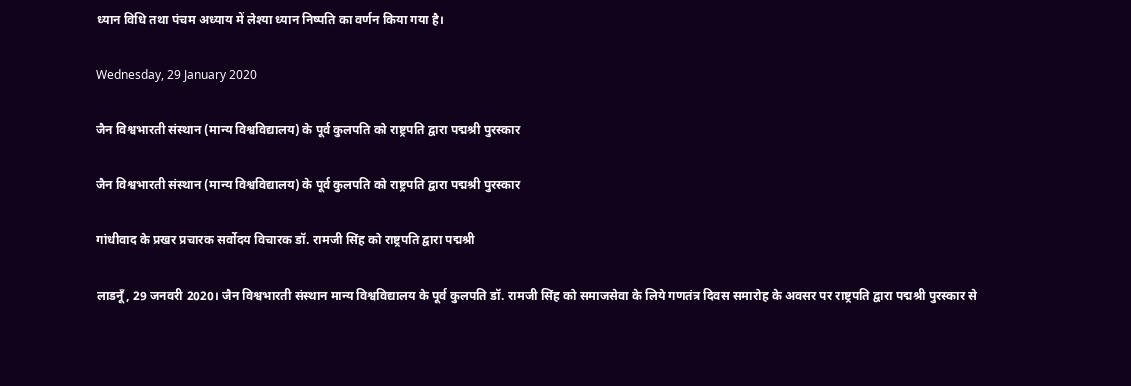ध्यान विधि तथा पंचम अध्याय में लेश्या ध्यान निष्पति का वर्णन किया गया है।

Wednesday, 29 January 2020

जैन विश्वभारती संस्थान (मान्य विश्वविद्यालय) के पूर्व कुलपति को राष्ट्रपति द्वारा पद्मश्री पुरस्कार

जैन विश्वभारती संस्थान (मान्य विश्वविद्यालय) के पूर्व कुलपति को राष्ट्रपति द्वारा पद्मश्री पुरस्कार

गांधीवाद के प्रखर प्रचारक सर्वोदय विचारक डॉ. रामजी सिंह को राष्ट्रपति द्वारा पद्मश्री

लाडनूँ, 29 जनवरी 2020। जैन विश्वभारती संस्थान मान्य विश्वविद्यालय के पूर्व कुलपति डॉ. रामजी सिंह को समाजसेवा के लिये गणतंत्र दिवस समारोह के अवसर पर राष्ट्रपति द्वारा पद्मश्री पुरस्कार से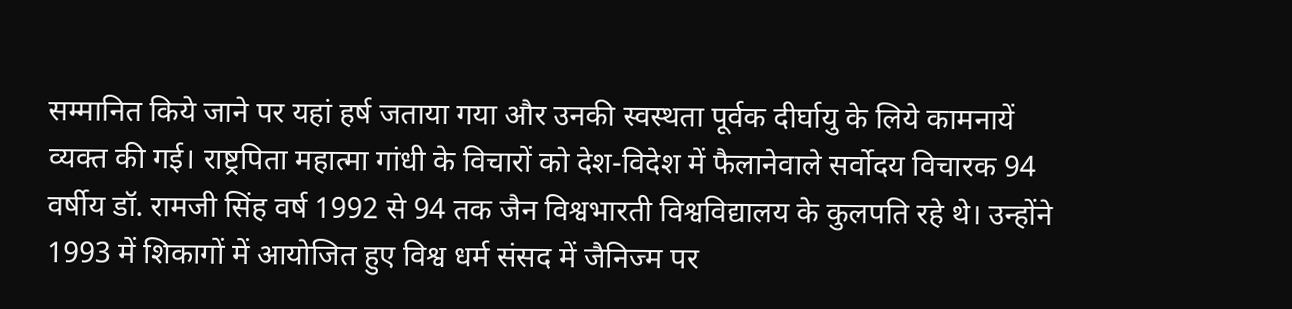सम्मानित किये जाने पर यहां हर्ष जताया गया और उनकी स्वस्थता पूर्वक दीर्घायु के लिये कामनायें व्यक्त की गई। राष्ट्रपिता महात्मा गांधी के विचारों को देश-विदेश में फैलानेवाले सर्वोदय विचारक 94 वर्षीय डॉ. रामजी सिंह वर्ष 1992 से 94 तक जैन विश्वभारती विश्वविद्यालय के कुलपति रहे थे। उन्होंने 1993 में शिकागों में आयोजित हुए विश्व धर्म संसद में जैनिज्म पर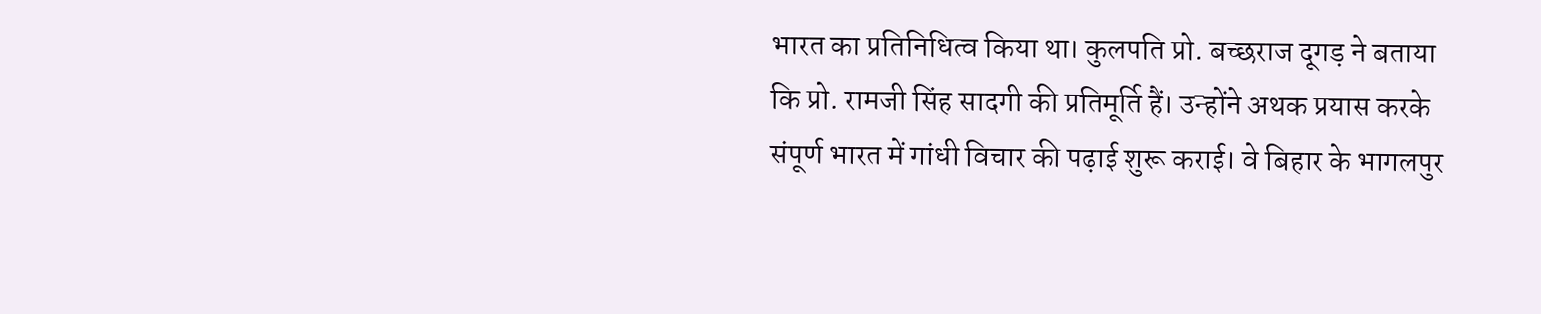भारत का प्रतिनिधित्व किया था। कुलपति प्रो. बच्छराज दूगड़ ने बताया कि प्रो. रामजी सिंह सादगी की प्रतिमूर्ति हैं। उन्होंने अथक प्रयास करके संपूर्ण भारत में गांधी विचार की पढ़ाई शुरू कराई। वे बिहार के भागलपुर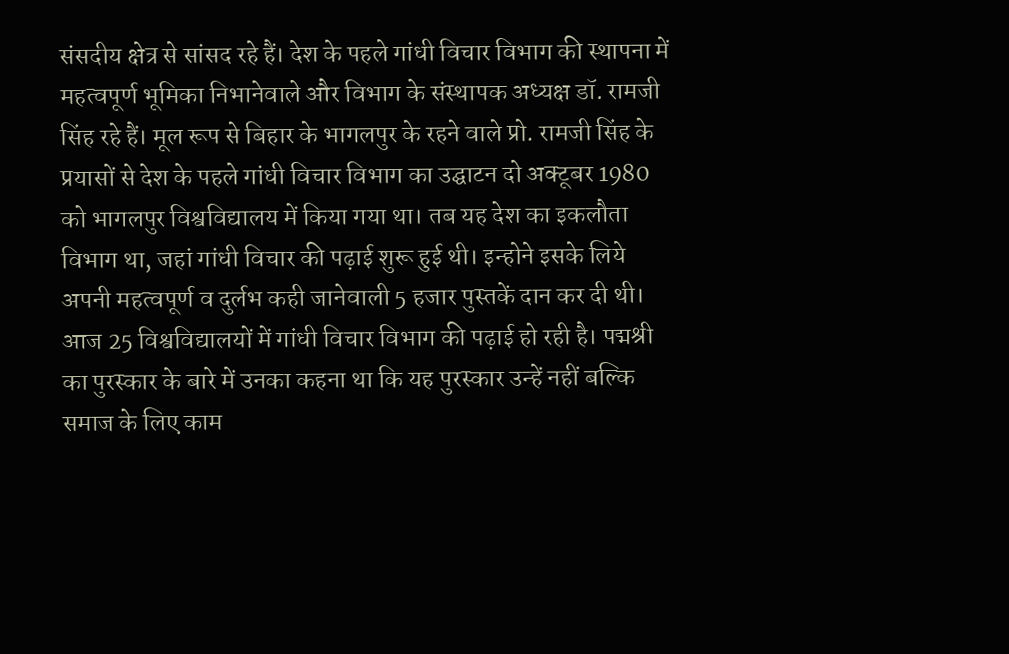संसदीय क्षेत्र से सांसद रहे हैं। देश के पहले गांधी विचार विभाग की स्थापना में महत्वपूर्ण भूमिका निभानेवाले और विभाग के संस्थापक अध्यक्ष डॉ. रामजी सिंह रहे हैं। मूल रूप से बिहार के भागलपुर के रहने वाले प्रो. रामजी सिंह के प्रयासों से देश के पहले गांधी विचार विभाग का उद्घाटन दो अक्टूबर 1980 को भागलपुर विश्वविद्यालय में किया गया था। तब यह देश का इकलौता विभाग था, जहां गांधी विचार की पढ़ाई शुरू हुई थी। इन्होने इसके लिये अपनी महत्वपूर्ण व दुर्लभ कही जानेवाली 5 हजार पुस्तकें दान कर दी थी। आज 25 विश्वविद्यालयों में गांधी विचार विभाग की पढ़ाई हो रही है। पद्मश्री का पुरस्कार के बारे में उनका कहना था कि यह पुरस्कार उन्हें नहीं बल्कि समाज के लिए काम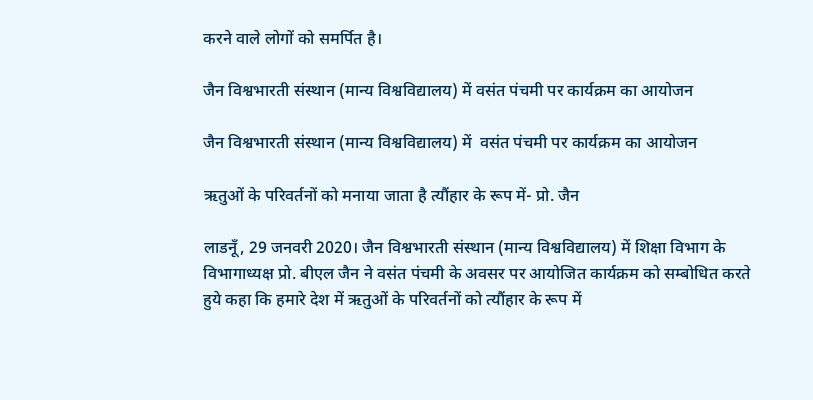करने वाले लोगों को समर्पित है।

जैन विश्वभारती संस्थान (मान्य विश्वविद्यालय) में वसंत पंचमी पर कार्यक्रम का आयोजन

जैन विश्वभारती संस्थान (मान्य विश्वविद्यालय) में  वसंत पंचमी पर कार्यक्रम का आयोजन

ऋतुओं के परिवर्तनों को मनाया जाता है त्यौंहार के रूप में- प्रो. जैन

लाडनूँ, 29 जनवरी 2020। जैन विश्वभारती संस्थान (मान्य विश्वविद्यालय) में शिक्षा विभाग के विभागाध्यक्ष प्रो. बीएल जैन ने वसंत पंचमी के अवसर पर आयोजित कार्यक्रम को सम्बोधित करते हुये कहा कि हमारे देश में ऋतुओं के परिवर्तनों को त्यौंहार के रूप में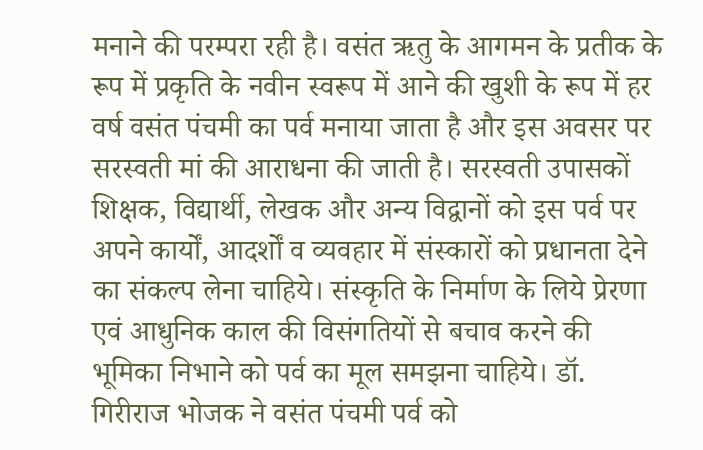मनाने की परम्परा रही है। वसंत ऋतु के आगमन के प्रतीक के रूप में प्रकृति के नवीन स्वरूप में आने की खुशी के रूप में हर वर्ष वसंत पंचमी का पर्व मनाया जाता है और इस अवसर पर सरस्वती मां की आराधना की जाती है। सरस्वती उपासकों शिक्षक, विद्यार्थी, लेखक और अन्य विद्वानों को इस पर्व पर अपने कार्यों, आदर्शों व व्यवहार में संस्कारों को प्रधानता देने का संकल्प लेना चाहिये। संस्कृति के निर्माण के लिये प्रेरणा एवं आधुनिक काल की विसंगतियों से बचाव करने की भूमिका निभाने को पर्व का मूल समझना चाहिये। डॉ. गिरीराज भोजक ने वसंत पंचमी पर्व को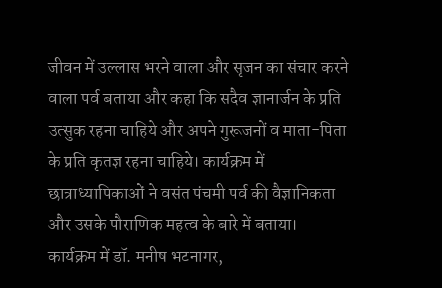जीवन में उल्लास भरने वाला और सृजन का संचार करने वाला पर्व बताया और कहा कि सदैव ज्ञानार्जन के प्रति उत्सुक रहना चाहिये और अपने गुरूजनों व माता-पिता के प्रति कृतज्ञ रहना चाहिये। कार्यक्रम में छात्राध्यापिकाओं ने वसंत पंचमी पर्व की वैज्ञानिकता और उसके पौराणिक महत्व के बारे में बताया। कार्यक्रम में डॉ. मनीष भटनागर,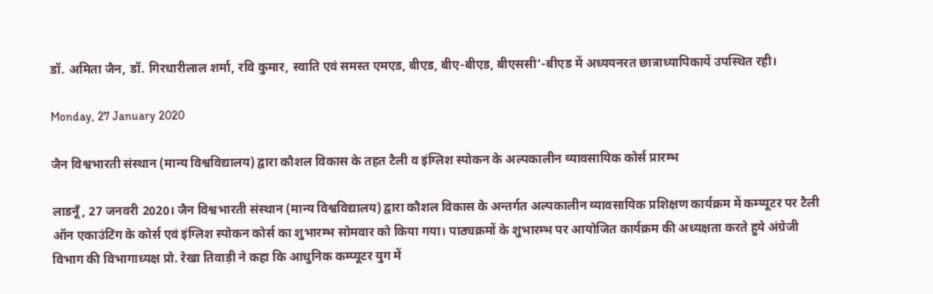डॉ. अमिता जैन, डॉ. गिरधारीलाल शर्मा, रवि कुमार, स्वाति एवं समस्त एमएड, बीएड, बीए-बीएड, बीएससी’-बीएड में अध्ययनरत छात्राध्यापिकायें उपस्थित रही।

Monday, 27 January 2020

जैन विश्वभारती संस्थान (मान्य विश्वविद्यालय) द्वारा कौशल विकास के तहत टैली व इंग्लिश स्पोकन के अल्पकालीन व्यावसायिक कोर्स प्रारम्भ

लाडनूँ, 27 जनवरी 2020। जैन विश्वभारती संस्थान (मान्य विश्वविद्यालय) द्वारा कौशल विकास के अन्तर्गत अल्पकालीन व्यावसायिक प्रशिक्षण कार्यक्रम में कम्प्यूटर पर टैली ऑन एकाउंटिंग के कोर्स एवं इंग्लिश स्पोकन कोर्स का शुभारम्भ सोमवार को किया गया। पाठ्यक्रमों के शुभारम्भ पर आयोजित कार्यक्रम की अध्यक्षता करते हुये अंग्रेजी विभाग की विभागाध्यक्ष प्रो. रेखा तिवाड़ी ने कहा कि आधुनिक कम्प्यूटर युग में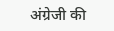अंग्रेजी की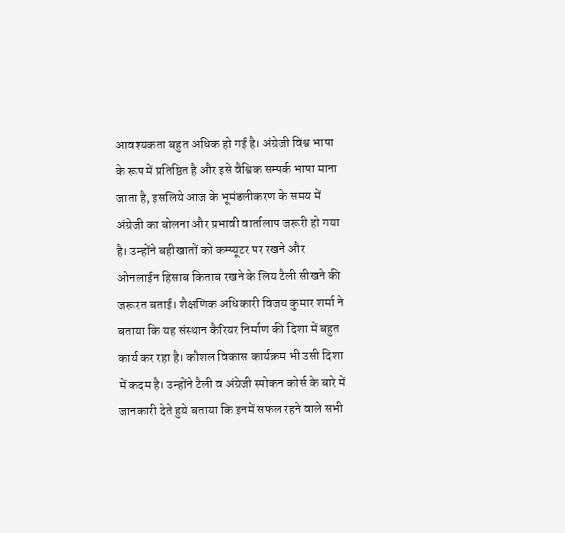आवश्यकता बहुत अधिक हो गई है। अंग्रेजी विश्व भाषा के रूप में प्रतिष्ठित है और इसे वैश्विक सम्पर्क भाषा माना जाता है, इसलिये आज के भूमंडलीकरण के समय में अंग्रेजी का बोलना और प्रभावी वार्तालाप जरूरी हो गया है। उन्होंने बहीखातों को कम्प्यूटर पर रखने और ओनलाईन हिसाब किताब रखने के लिय टैली सीखने की जरूरत बताई। शैक्षणिक अधिकारी विजय कुमार शर्मा ने बताया कि यह संस्थान कैरियर निर्माण की दिशा में बहुत कार्य कर रहा है। कौशल विकास कार्यक्रम भी उसी दिशा में कदम है। उन्होंने टैली व अंग्रेजी स्पोकन कोर्स के बारे में जानकारी देते हुये बताया कि इनमें सफल रहने वाले सभी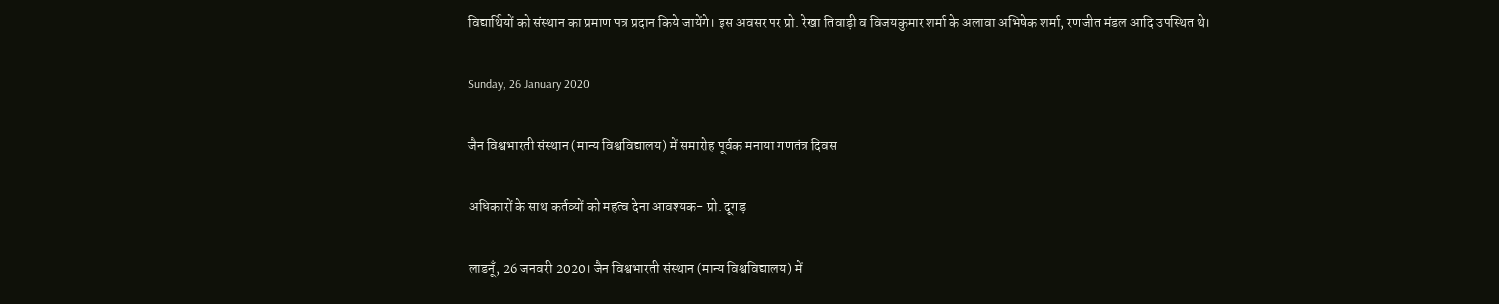विद्यार्थियों को संस्थान का प्रमाण पत्र प्रदान किये जायेंगे। इस अवसर पर प्रो. रेखा तिवाड़ी व विजयकुमार शर्मा के अलावा अभिषेक शर्मा, रणजीत मंडल आदि उपस्थित थे।

Sunday, 26 January 2020

जैन विश्वभारती संस्थान (मान्य विश्वविद्यालय) में समारोह पूर्वक मनाया गणतंत्र दिवस

अधिकारों के साथ कर्तव्यों को महत्व देना आवश्यक- प्रो. दूगड़

लाडनूँ, 26 जनवरी 2020। जैन विश्वभारती संस्थान (मान्य विश्वविद्यालय) में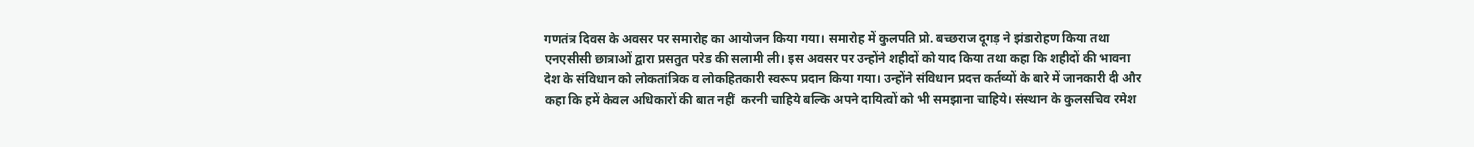गणतंत्र दिवस के अवसर पर समारोह का आयोजन किया गया। समारोह में कुलपति प्रो. बच्छराज दूगड़ ने झंडारोहण किया तथा एनएसीसी छात्राओं द्वारा प्रसतुत परेड की सलामी ली। इस अवसर पर उन्होंने शहीदों को याद किया तथा कहा कि शहीदों की भावना देश के संविधान को लोकतांत्रिक व लोकहितकारी स्वरूप प्रदान किया गया। उन्होंने संविधान प्रदत्त कर्तव्यों के बारे में जानकारी दी और कहा कि हमें केवल अधिकारों की बात नहीं  करनी चाहिये बल्कि अपने दायित्वों को भी समझाना चाहिये। संस्थान के कुलसचिव रमेश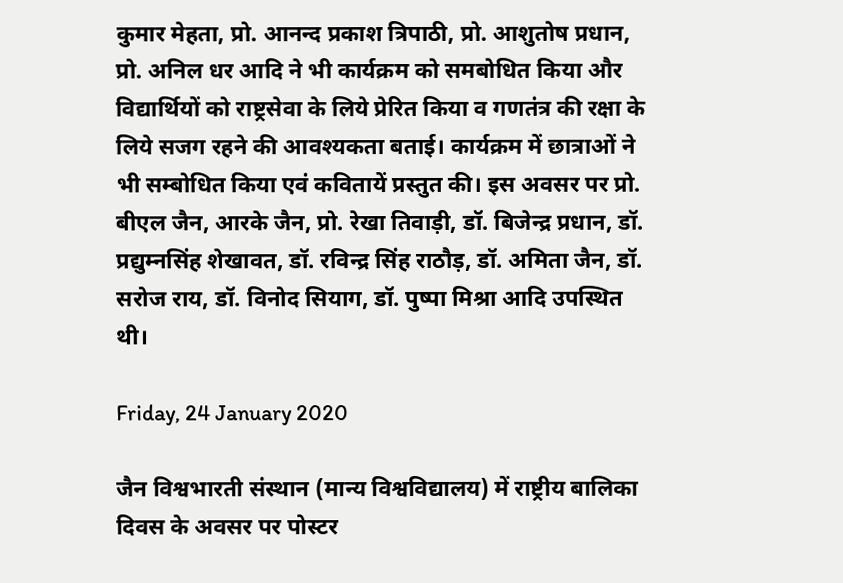कुमार मेहता, प्रो. आनन्द प्रकाश त्रिपाठी, प्रो. आशुतोष प्रधान, प्रो. अनिल धर आदि ने भी कार्यक्रम को समबोधित किया और विद्यार्थियों को राष्ट्रसेवा के लिये प्रेरित किया व गणतंत्र की रक्षा के लिये सजग रहने की आवश्यकता बताई। कार्यक्रम में छात्राओं ने भी सम्बोधित किया एवं कवितायें प्रस्तुत की। इस अवसर पर प्रो. बीएल जैन, आरके जैन, प्रो. रेखा तिवाड़ी, डॉ. बिजेन्द्र प्रधान, डॉ. प्रद्युम्नसिंह शेखावत, डॉ. रविन्द्र सिंह राठौड़, डॉ. अमिता जैन, डॉ. सरोज राय, डॉ. विनोद सियाग, डॉ. पुष्पा मिश्रा आदि उपस्थित थी।

Friday, 24 January 2020

जैन विश्वभारती संस्थान (मान्य विश्वविद्यालय) में राष्ट्रीय बालिका दिवस के अवसर पर पोस्टर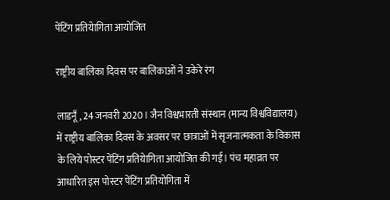पेंटिंग प्रतियेागिता आयोजित

राष्ट्रीय बालिका दिवस पर बालिकाओं ने उकेरे रंग

लाडनूँ, 24 जनवरी 2020। जैन विश्वभारती संस्थान (मान्य विश्वविद्यालय) में राष्ट्रीय बालिका दिवस के अवसर पर छात्राओं में सृजनात्मकता के विकास के लिये पोस्टर पेंटिंग प्रतियेागिता आयोजित की गई। पंच महाव्रत पर आधारित इस पोस्टर पेंटिंग प्रतियोगिता में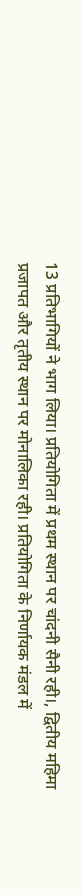13 प्रतिभागियों ने भाग लिया। प्रतियोगिता में प्रथम स्थान पर चांदनी सैनी रही।, द्वितीय महिमा प्रजापत और तृतीय स्थान पर मोनालिका रही। प्रतियोगिता के निर्णायक मंडल में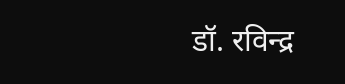डॉ. रविन्द्र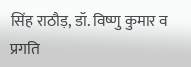सिंह राठौड़, डॉ. विष्णु कुमार व प्रगति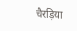चैरड़िया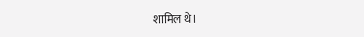शामिल थे।